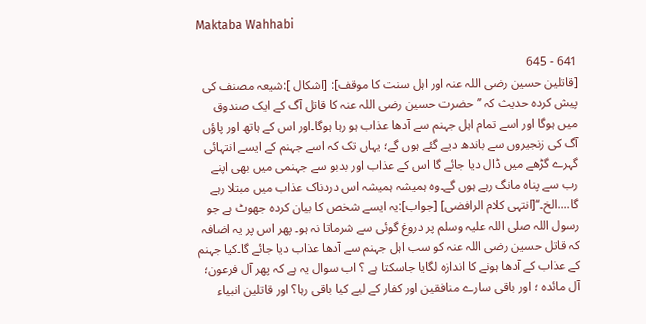Maktaba Wahhabi

641 - 645
[قاتلین حسین رضی اللہ عنہ اور اہل سنت کا موقف]: [اشکال ]:شیعہ مصنف کی پیش کردہ حدیث کہ ’’ حضرت حسین رضی اللہ عنہ کا قاتل آگ کے ایک صندوق میں ہوگا اور اسے تمام اہل جہنم سے آدھا عذاب ہو رہا ہوگا۔اور اس کے ہاتھ اور پاؤں آگ کی زنجیروں سے باندھ دیے گئے ہوں گے؛ یہاں تک کہ اسے جہنم کے ایسے انتہائی گہرے گڑھے میں ڈال دیا جائے گا اس کے عذاب اور بدبو سے جہنمی میں بھی اپنے رب سے پناہ مانگ رہے ہوں گے۔وہ ہمیشہ ہمیشہ اس دردناک عذاب میں مبتلا رہے گا....الخ۔‘‘[انتہی کلام الرافضی] [جواب]:یہ ایسے شخص کا بیان کردہ جھوٹ ہے جو رسول اللہ صلی اللہ علیہ وسلم پر دروغ گوئی سے شرماتا نہ ہو۔ پھر اس پر یہ اضافہ کہ قاتل حسین رضی اللہ عنہ کو سب اہل جہنم سے آدھا عذاب دیا جائے گا۔کیا جہنم کے عذاب کے آدھا ہونے کا اندازہ لگایا جاسکتا ہے ؟ اب سوال یہ ہے کہ پھر آل فرعون؛ آل مائدہ ؛ اور باقی سارے منافقین اور کفار کے لیے کیا باقی رہا؟ اور قاتلین انبیاء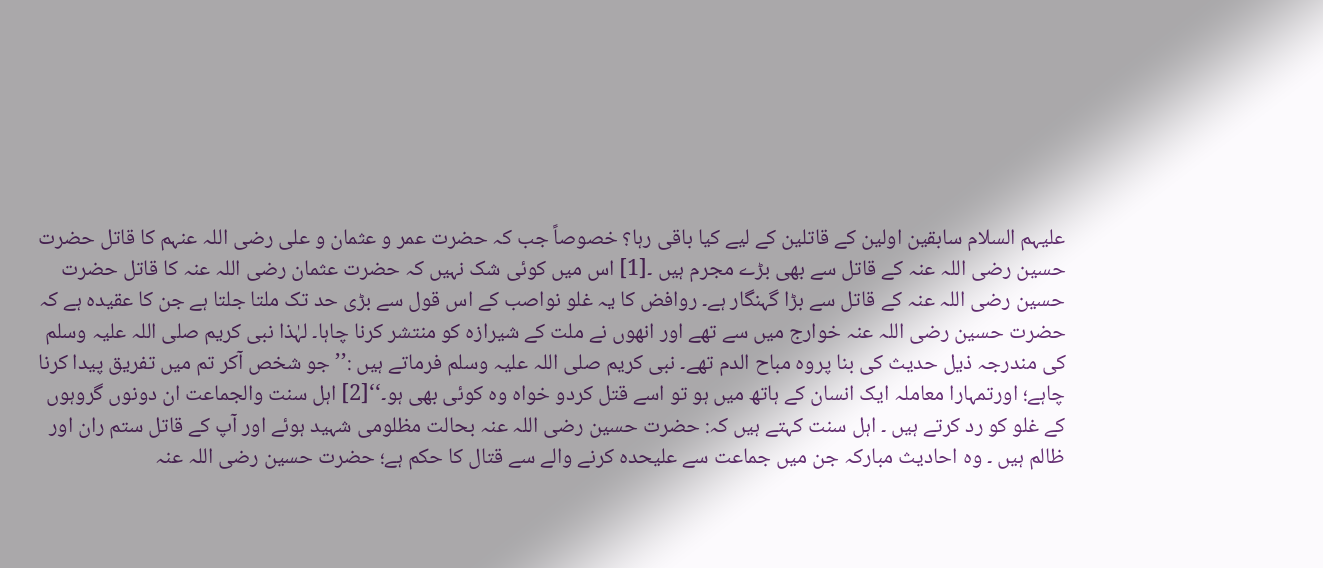علیہم السلام سابقین اولین کے قاتلین کے لیے کیا باقی رہا؟ خصوصاً جب کہ حضرت عمر و عثمان و علی رضی اللہ عنہم کا قاتل حضرت حسین رضی اللہ عنہ کے قاتل سے بھی بڑے مجرم ہیں ۔[1] اس میں کوئی شک نہیں کہ حضرت عثمان رضی اللہ عنہ کا قاتل حضرت حسین رضی اللہ عنہ کے قاتل سے بڑا گہنگار ہے۔ روافض کا یہ غلو نواصب کے اس قول سے بڑی حد تک ملتا جلتا ہے جن کا عقیدہ ہے کہ حضرت حسین رضی اللہ عنہ خوارج میں سے تھے اور انھوں نے ملت کے شیرازہ کو منتشر کرنا چاہا۔ لہٰذا نبی کریم صلی اللہ علیہ وسلم کی مندرجہ ذیل حدیث کی بنا پروہ مباح الدم تھے۔ نبی کریم صلی اللہ علیہ وسلم فرماتے ہیں :’’ جو شخص آکر تم میں تفریق پیدا کرنا چاہے؛ اورتمہارا معاملہ ایک انسان کے ہاتھ میں ہو تو اسے قتل کردو خواہ وہ کوئی بھی ہو۔‘‘[2] اہل سنت والجماعت ان دونوں گروہوں کے غلو کو رد کرتے ہیں ۔ اہل سنت کہتے ہیں کہ: حضرت حسین رضی اللہ عنہ بحالت مظلومی شہید ہوئے اور آپ کے قاتل ستم ران اور ظالم ہیں ۔ وہ احادیث مبارکہ جن میں جماعت سے علیحدہ کرنے والے سے قتال کا حکم ہے؛ حضرت حسین رضی اللہ عنہ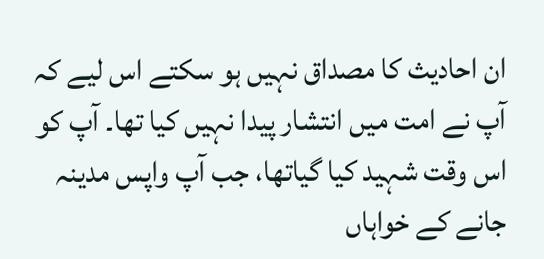ان احادیث کا مصداق نہیں ہو سکتے اس لیے کہ آپ نے امت میں انتشار پیدا نہیں کیا تھا۔ آپ کو اس وقت شہید کیا گیاتھا، جب آپ واپس مدینہ جانے کے خواہاں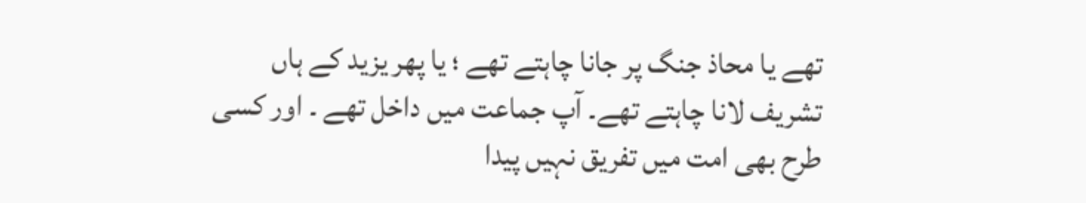تھے یا محاذ جنگ پر جانا چاہتے تھے ؛ یا پھر یزید کے ہاں تشریف لانا چاہتے تھے۔ آپ جماعت میں داخل تھے ۔ اور کسی طرح بھی امت میں تفریق نہیں پیدا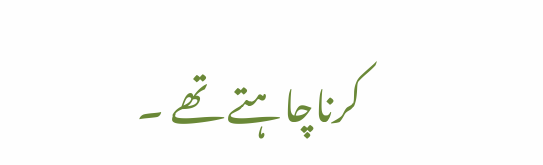کرناچاہتے تھے ۔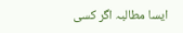ایسا مطالبہ اگر کسی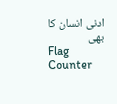ادنی انسان کا بھی
Flag Counter